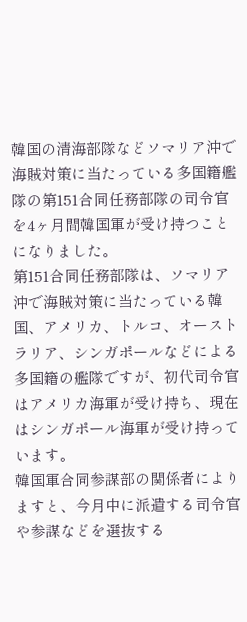韓国の清海部隊などソマリア沖で海賊対策に当たっている多国籍艦隊の第151合同任務部隊の司令官を4ヶ月間韓国軍が受け持つことになりました。
第151合同任務部隊は、ソマリア沖で海賊対策に当たっている韓国、アメリカ、トルコ、オーストラリア、シンガポールなどによる多国籍の艦隊ですが、初代司令官はアメリカ海軍が受け持ち、現在はシンガポール海軍が受け持っています。
韓国軍合同参謀部の関係者によりますと、今月中に派遣する司令官や参謀などを選抜する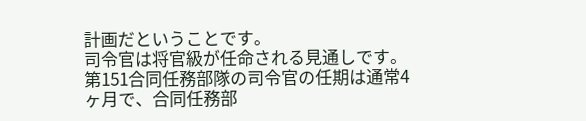計画だということです。
司令官は将官級が任命される見通しです。
第151合同任務部隊の司令官の任期は通常4ヶ月で、合同任務部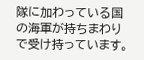隊に加わっている国の海軍が持ちまわりで受け持っています。